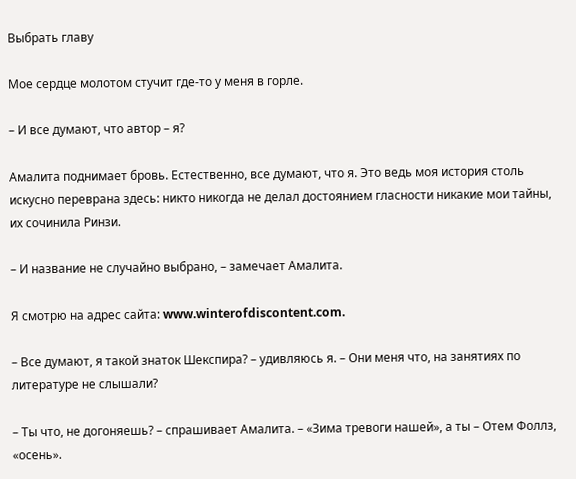Выбрать главу

Мое сердце молотом стучит где-то у меня в горле.

– И все думают, что автор – я?

Амалита поднимает бровь. Естественно, все думают, что я. Это ведь моя история столь искусно переврана здесь: никто никогда не делал достоянием гласности никакие мои тайны, их сочинила Ринзи.

– И название не случайно выбрано, – замечает Амалита.

Я смотрю на адрес сайта: www.winterofdiscontent.com.

– Все думают, я такой знаток Шекспира? – удивляюсь я. – Они меня что, на занятиях по литературе не слышали?

– Ты что, не догоняешь? – спрашивает Амалита. – «Зима тревоги нашей», а ты – Отем Фоллз, «осень».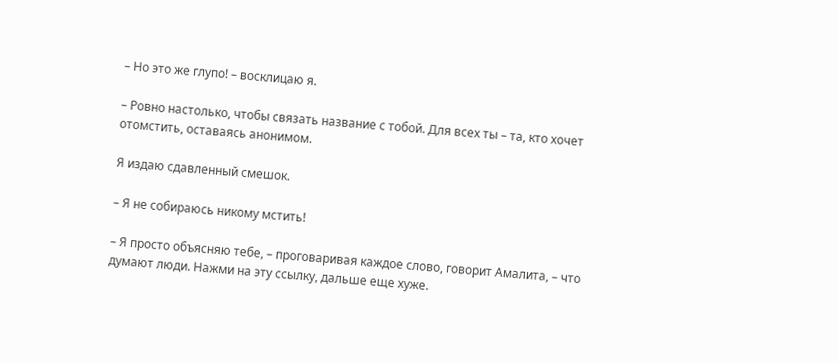– Но это же глупо! – восклицаю я.

– Ровно настолько, чтобы связать название с тобой. Для всех ты – та, кто хочет отомстить, оставаясь анонимом.

Я издаю сдавленный смешок.

– Я не собираюсь никому мстить!

– Я просто объясняю тебе, – проговаривая каждое слово, говорит Амалита, – что думают люди. Нажми на эту ссылку, дальше еще хуже.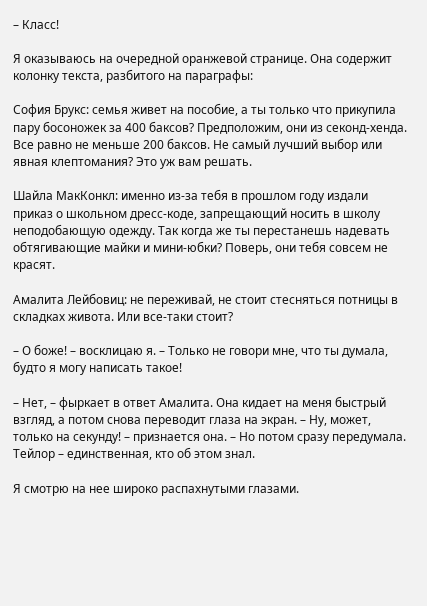– Класс!

Я оказываюсь на очередной оранжевой странице. Она содержит колонку текста, разбитого на параграфы:

София Брукс: семья живет на пособие, а ты только что прикупила пару босоножек за 400 баксов? Предположим, они из секонд-хенда. Все равно не меньше 200 баксов. Не самый лучший выбор или явная клептомания? Это уж вам решать.

Шайла МакКонкл: именно из-за тебя в прошлом году издали приказ о школьном дресс-коде, запрещающий носить в школу неподобающую одежду. Так когда же ты перестанешь надевать обтягивающие майки и мини-юбки? Поверь, они тебя совсем не красят.

Амалита Лейбовиц: не переживай, не стоит стесняться потницы в складках живота. Или все-таки стоит?

– О боже! – восклицаю я. – Только не говори мне, что ты думала, будто я могу написать такое!

– Нет, – фыркает в ответ Амалита. Она кидает на меня быстрый взгляд, а потом снова переводит глаза на экран. – Ну, может, только на секунду! – признается она. – Но потом сразу передумала. Тейлор – единственная, кто об этом знал.

Я смотрю на нее широко распахнутыми глазами.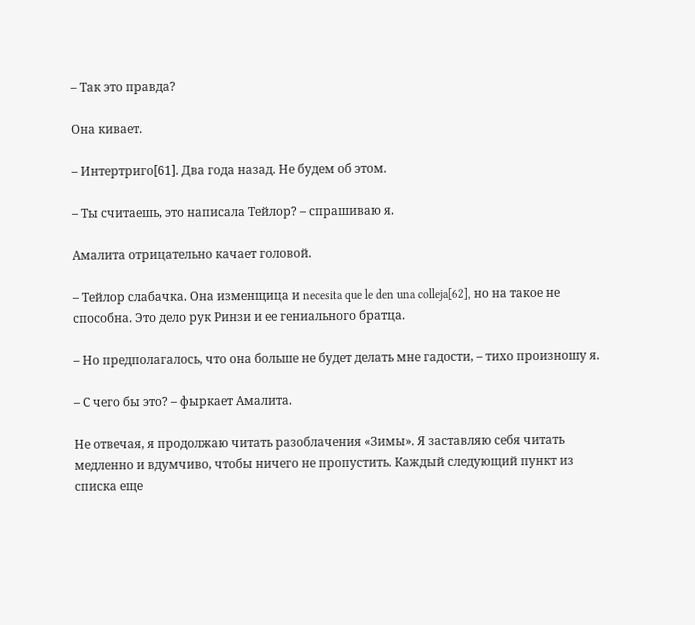– Так это правда?

Она кивает.

– Интертриго[61]. Два года назад. Не будем об этом.

– Ты считаешь, это написала Тейлор? – спрашиваю я.

Амалита отрицательно качает головой.

– Тейлор слабачка. Она изменщица и necesita que le den una colleja[62], но на такое не способна. Это дело рук Ринзи и ее гениального братца.

– Но предполагалось, что она больше не будет делать мне гадости, – тихо произношу я.

– С чего бы это? – фыркает Амалита.

Не отвечая, я продолжаю читать разоблачения «Зимы». Я заставляю себя читать медленно и вдумчиво, чтобы ничего не пропустить. Каждый следующий пункт из списка еще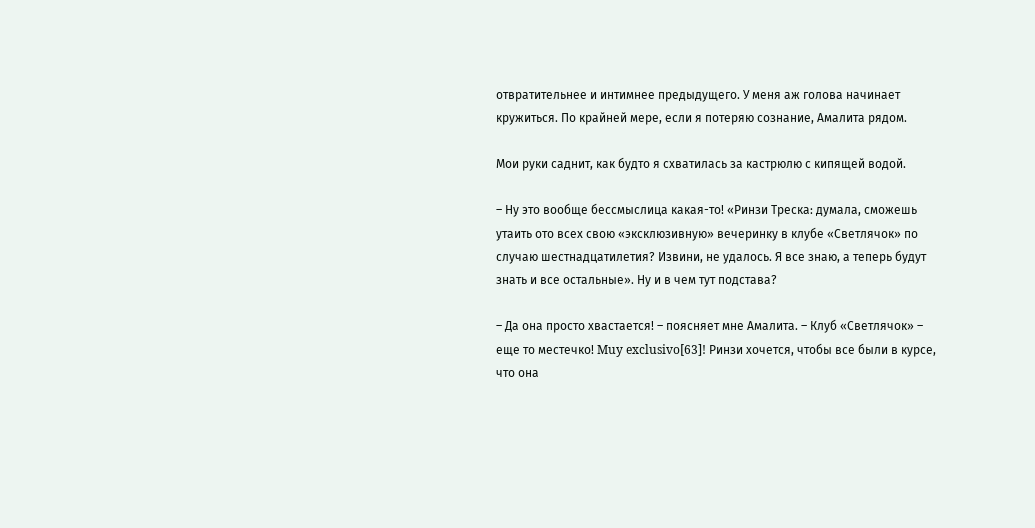отвратительнее и интимнее предыдущего. У меня аж голова начинает кружиться. По крайней мере, если я потеряю сознание, Амалита рядом.

Мои руки саднит, как будто я схватилась за кастрюлю с кипящей водой.

– Ну это вообще бессмыслица какая-то! «Ринзи Треска: думала, сможешь утаить ото всех свою «эксклюзивную» вечеринку в клубе «Светлячок» по случаю шестнадцатилетия? Извини, не удалось. Я все знаю, а теперь будут знать и все остальные». Ну и в чем тут подстава?

– Да она просто хвастается! – поясняет мне Амалита. – Клуб «Светлячок» – еще то местечко! Muy exclusivo[63]! Ринзи хочется, чтобы все были в курсе, что она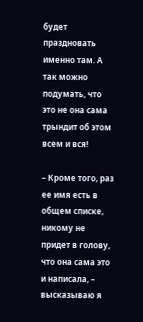будет праздновать именно там. А так можно подумать, что это не она сама трындит об этом всем и вся!

– Кроме того, раз ее имя есть в общем списке, никому не придет в голову, что она сама это и написала, – высказываю я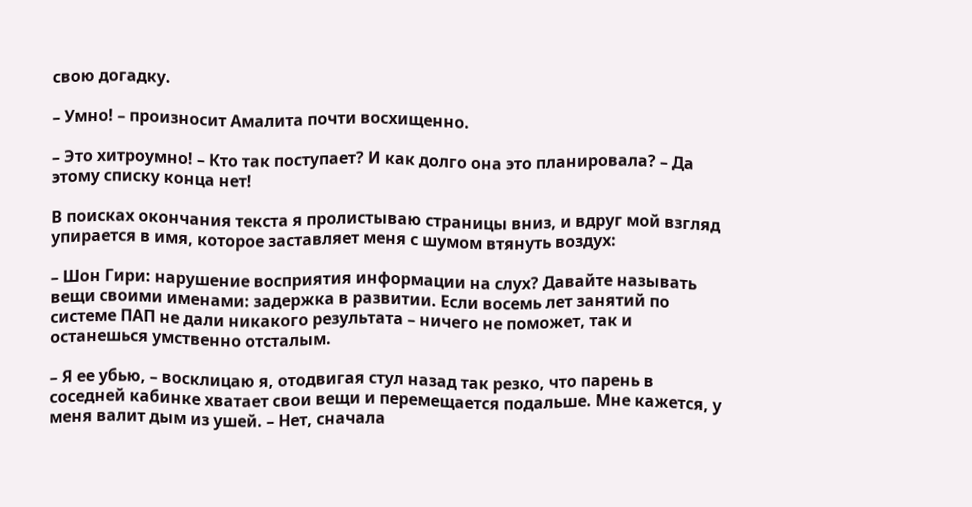свою догадку.

– Умно! – произносит Амалита почти восхищенно.

– Это хитроумно! – Кто так поступает? И как долго она это планировала? – Да этому списку конца нет!

В поисках окончания текста я пролистываю страницы вниз, и вдруг мой взгляд упирается в имя, которое заставляет меня с шумом втянуть воздух:

– Шон Гири: нарушение восприятия информации на слух? Давайте называть вещи своими именами: задержка в развитии. Если восемь лет занятий по системе ПАП не дали никакого результата – ничего не поможет, так и останешься умственно отсталым.

– Я ее убью, – восклицаю я, отодвигая стул назад так резко, что парень в соседней кабинке хватает свои вещи и перемещается подальше. Мне кажется, у меня валит дым из ушей. – Нет, сначала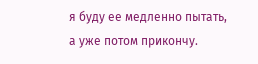я буду ее медленно пытать, а уже потом прикончу.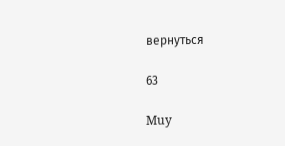вернуться

63

Muy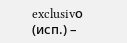exclusivо (исп.) –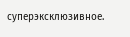суперэксклюзивное.